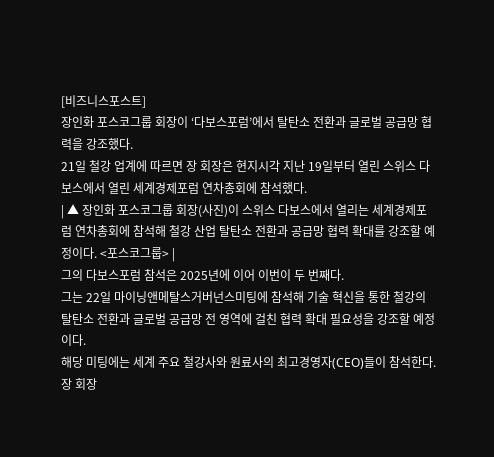[비즈니스포스트]
장인화 포스코그룹 회장이 ‘다보스포럼’에서 탈탄소 전환과 글로벌 공급망 협력을 강조했다.
21일 철강 업계에 따르면 장 회장은 현지시각 지난 19일부터 열린 스위스 다보스에서 열린 세계경제포럼 연차총회에 참석했다.
| ▲ 장인화 포스코그룹 회장(사진)이 스위스 다보스에서 열리는 세계경제포럼 연차총회에 참석해 철강 산업 탈탄소 전환과 공급망 협력 확대를 강조할 예정이다. <포스코그룹> |
그의 다보스포럼 참석은 2025년에 이어 이번이 두 번째다.
그는 22일 마이닝앤메탈스거버넌스미팅에 참석해 기술 혁신을 통한 철강의 탈탄소 전환과 글로벌 공급망 전 영역에 걸친 협력 확대 필요성을 강조할 예정이다.
해당 미팅에는 세계 주요 철강사와 원료사의 최고경영자(CEO)들이 참석한다.
장 회장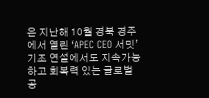은 지난해 10월 경북 경주에서 열린 ‘APEC CEO 서밋’ 기조 연설에서도 지속가능하고 회복력 있는 글로벌 공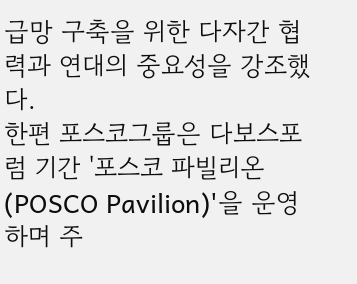급망 구축을 위한 다자간 협력과 연대의 중요성을 강조했다.
한편 포스코그룹은 다보스포럼 기간 '포스코 파빌리온(POSCO Pavilion)'을 운영하며 주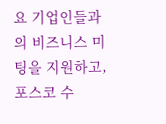요 기업인들과의 비즈니스 미팅을 지원하고, 포스코 수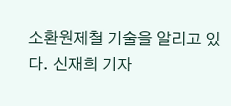소환원제철 기술을 알리고 있다. 신재희 기자